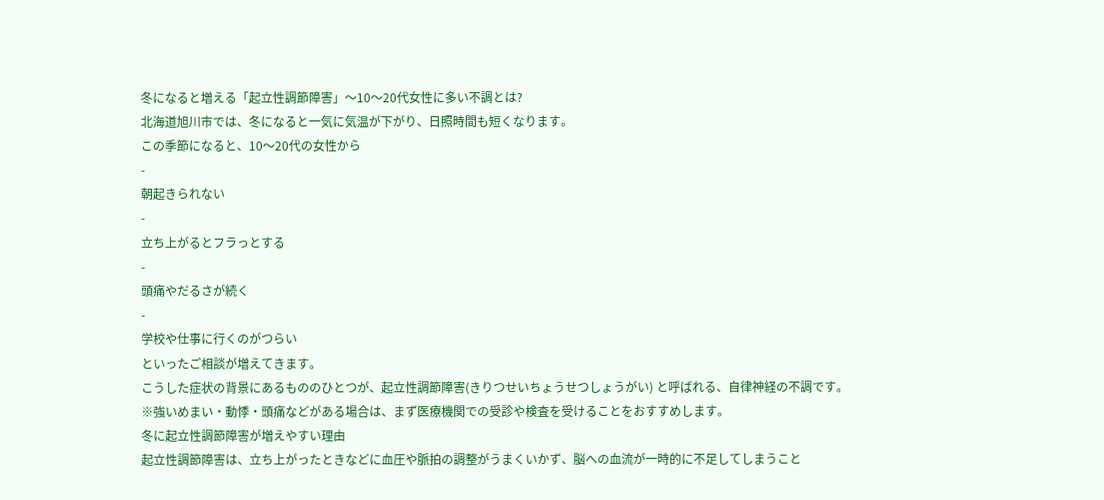冬になると増える「起立性調節障害」〜10〜20代女性に多い不調とは?
北海道旭川市では、冬になると一気に気温が下がり、日照時間も短くなります。
この季節になると、10〜20代の女性から
-
朝起きられない
-
立ち上がるとフラっとする
-
頭痛やだるさが続く
-
学校や仕事に行くのがつらい
といったご相談が増えてきます。
こうした症状の背景にあるもののひとつが、起立性調節障害(きりつせいちょうせつしょうがい) と呼ばれる、自律神経の不調です。
※強いめまい・動悸・頭痛などがある場合は、まず医療機関での受診や検査を受けることをおすすめします。
冬に起立性調節障害が増えやすい理由
起立性調節障害は、立ち上がったときなどに血圧や脈拍の調整がうまくいかず、脳への血流が一時的に不足してしまうこと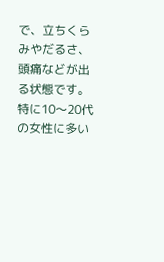で、立ちくらみやだるさ、頭痛などが出る状態です。特に10〜20代の女性に多い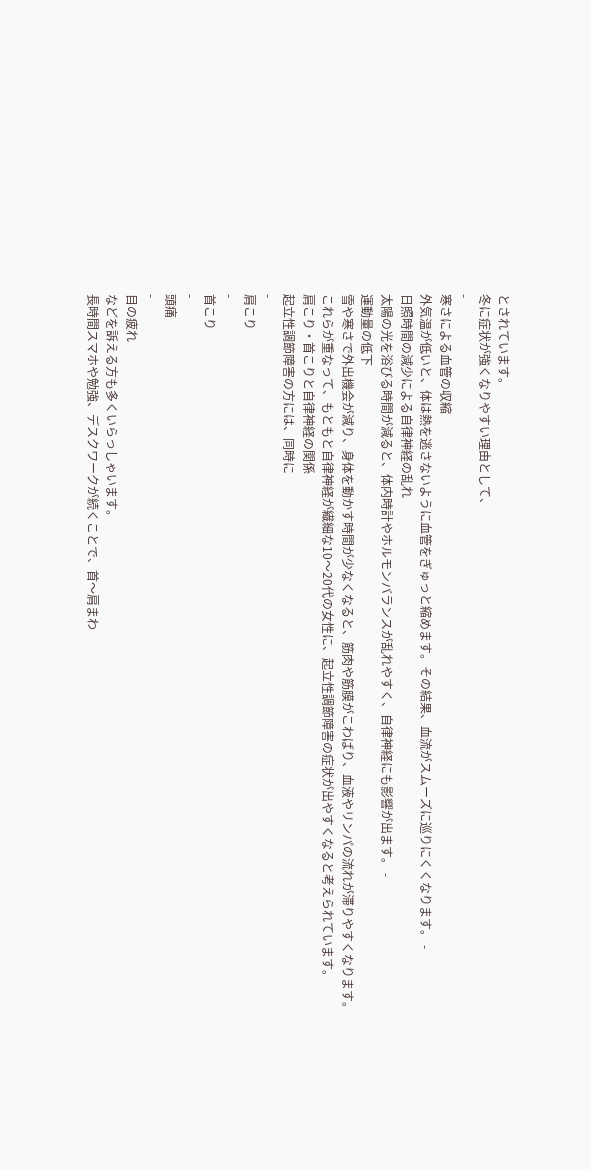とされています。
冬に症状が強くなりやすい理由として、
-
寒さによる血管の収縮
外気温が低いと、体は熱を逃さないように血管をぎゅっと縮めます。その結果、血流がスムーズに巡りにくくなります。 -
日照時間の減少による自律神経の乱れ
太陽の光を浴びる時間が減ると、体内時計やホルモンバランスが乱れやすく、自律神経にも影響が出ます。 -
運動量の低下
雪や寒さで外出機会が減り、身体を動かす時間が少なくなると、筋肉や筋膜がこわばり、血液やリンパの流れが滞りやすくなります。
これらが重なって、もともと自律神経が繊細な10〜20代の女性に、起立性調節障害の症状が出やすくなると考えられています。
肩こり・首こりと自律神経の関係
起立性調節障害の方には、同時に
-
肩こり
-
首こり
-
頭痛
-
目の疲れ
などを訴える方も多くいらっしゃいます。
長時間スマホや勉強、デスクワークが続くことで、首〜肩まわ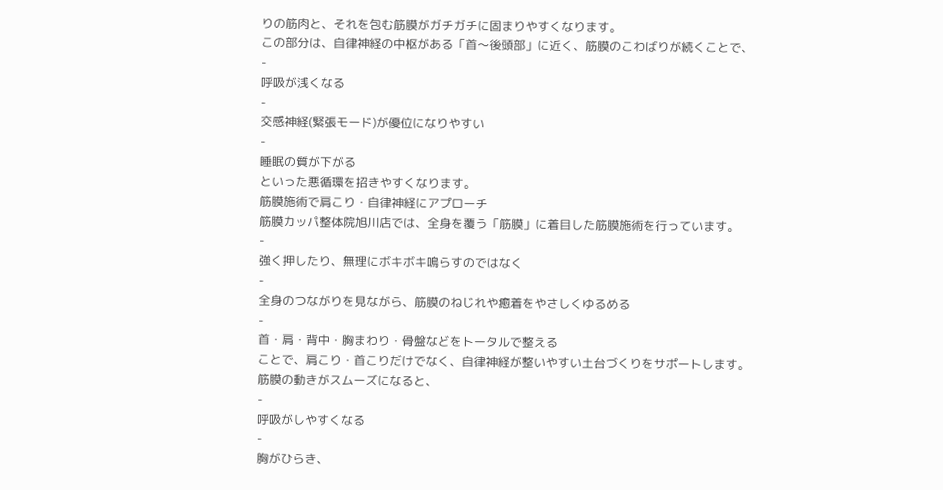りの筋肉と、それを包む筋膜がガチガチに固まりやすくなります。
この部分は、自律神経の中枢がある「首〜後頭部」に近く、筋膜のこわばりが続くことで、
-
呼吸が浅くなる
-
交感神経(緊張モード)が優位になりやすい
-
睡眠の質が下がる
といった悪循環を招きやすくなります。
筋膜施術で肩こり・自律神経にアプローチ
筋膜カッパ整体院旭川店では、全身を覆う「筋膜」に着目した筋膜施術を行っています。
-
強く押したり、無理にボキボキ鳴らすのではなく
-
全身のつながりを見ながら、筋膜のねじれや癒着をやさしくゆるめる
-
首・肩・背中・胸まわり・骨盤などをトータルで整える
ことで、肩こり・首こりだけでなく、自律神経が整いやすい土台づくりをサポートします。
筋膜の動きがスムーズになると、
-
呼吸がしやすくなる
-
胸がひらき、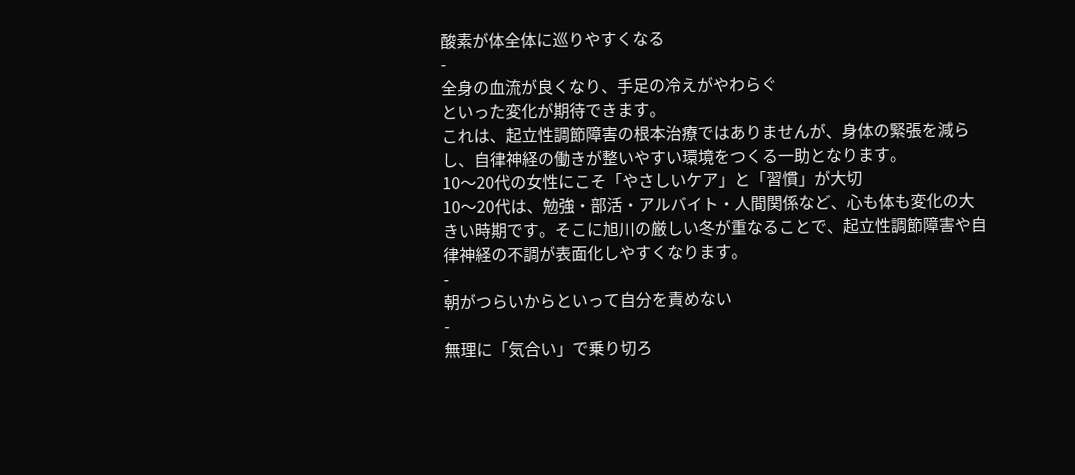酸素が体全体に巡りやすくなる
-
全身の血流が良くなり、手足の冷えがやわらぐ
といった変化が期待できます。
これは、起立性調節障害の根本治療ではありませんが、身体の緊張を減らし、自律神経の働きが整いやすい環境をつくる一助となります。
10〜20代の女性にこそ「やさしいケア」と「習慣」が大切
10〜20代は、勉強・部活・アルバイト・人間関係など、心も体も変化の大きい時期です。そこに旭川の厳しい冬が重なることで、起立性調節障害や自律神経の不調が表面化しやすくなります。
-
朝がつらいからといって自分を責めない
-
無理に「気合い」で乗り切ろ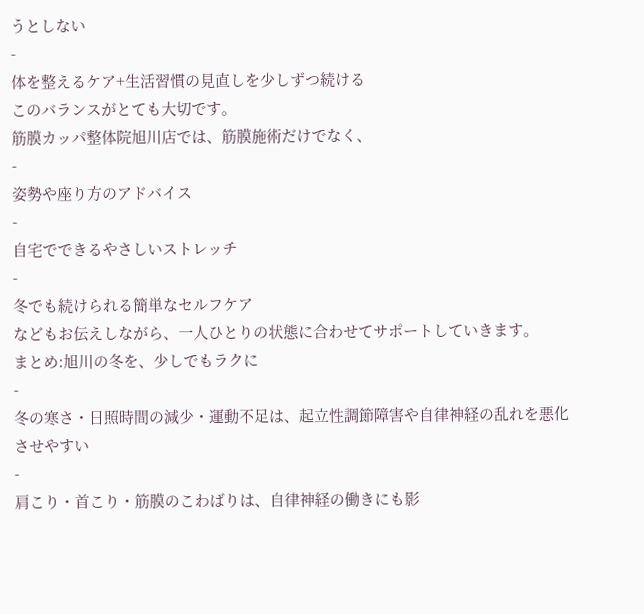うとしない
-
体を整えるケア+生活習慣の見直しを少しずつ続ける
このバランスがとても大切です。
筋膜カッパ整体院旭川店では、筋膜施術だけでなく、
-
姿勢や座り方のアドバイス
-
自宅でできるやさしいストレッチ
-
冬でも続けられる簡単なセルフケア
などもお伝えしながら、一人ひとりの状態に合わせてサポートしていきます。
まとめ:旭川の冬を、少しでもラクに
-
冬の寒さ・日照時間の減少・運動不足は、起立性調節障害や自律神経の乱れを悪化させやすい
-
肩こり・首こり・筋膜のこわばりは、自律神経の働きにも影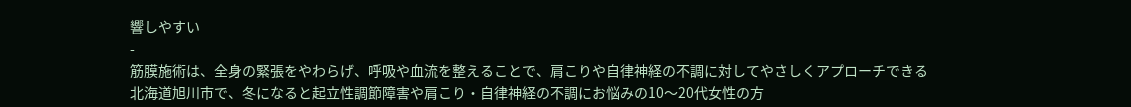響しやすい
-
筋膜施術は、全身の緊張をやわらげ、呼吸や血流を整えることで、肩こりや自律神経の不調に対してやさしくアプローチできる
北海道旭川市で、冬になると起立性調節障害や肩こり・自律神経の不調にお悩みの10〜20代女性の方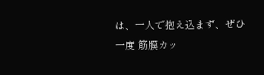は、一人で抱え込まず、ぜひ一度 筋膜カッ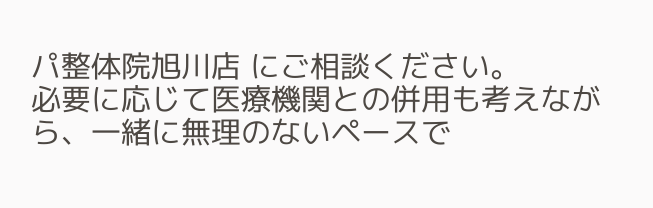パ整体院旭川店 にご相談ください。
必要に応じて医療機関との併用も考えながら、一緒に無理のないペースで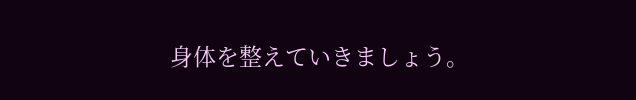身体を整えていきましょう。